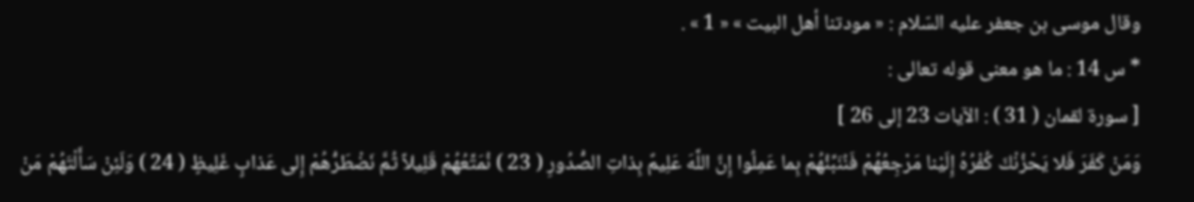وقال موسى بن جعفر عليه السّلام : « مودتنا أهل البيت » « 1 » .
* س 14 : ما هو معنى قوله تعالى :
[ سورة لقمان ( 31 ) : الآيات 23 إلى 26 ]
وَمَنْ كَفَرَ فَلا يَحْزُنْكَ كُفْرُهُ إِلَيْنا مَرْجِعُهُمْ فَنُنَبِّئُهُمْ بِما عَمِلُوا إِنَّ اللَّهَ عَلِيمٌ بِذاتِ الصُّدُورِ ( 23 ) نُمَتِّعُهُمْ قَلِيلاً ثُمَّ نَضْطَرُّهُمْ إِلى عَذابٍ غَلِيظٍ ( 24 ) وَلَئِنْ سَأَلْتَهُمْ مَنْ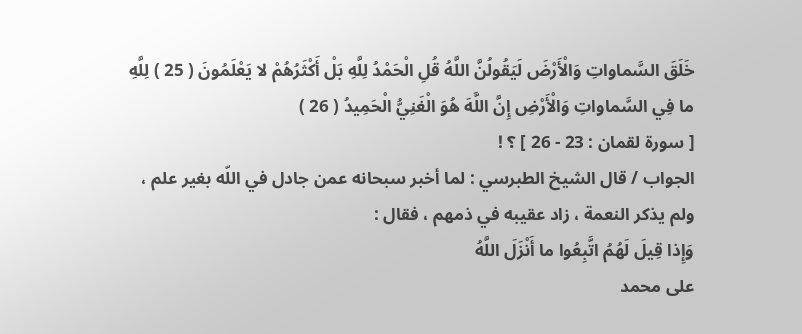خَلَقَ السَّماواتِ وَالْأَرْضَ لَيَقُولُنَّ اللَّهُ قُلِ الْحَمْدُ لِلَّهِ بَلْ أَكْثَرُهُمْ لا يَعْلَمُونَ ( 25 ) لِلَّهِ ما فِي السَّماواتِ وَالْأَرْضِ إِنَّ اللَّهَ هُوَ الْغَنِيُّ الْحَمِيدُ ( 26 )
[ سورة لقمان : 23 - 26 ] ؟ !
الجواب / قال الشيخ الطبرسي : لما أخبر سبحانه عمن جادل في اللّه بغير علم ، ولم يذكر النعمة ، زاد عقيبه في ذمهم ، فقال :
وَإِذا قِيلَ لَهُمُ اتَّبِعُوا ما أَنْزَلَ اللَّهُ
على محمد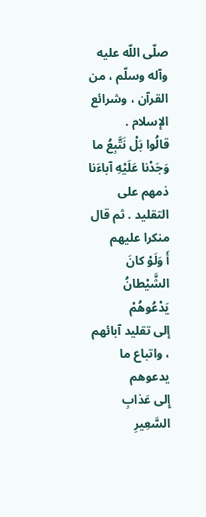صلّى اللّه عليه وآله وسلّم ، من القرآن ، وشرائع الإسلام .
قالُوا بَلْ نَتَّبِعُ ما وَجَدْنا عَلَيْهِ آباءَنا
ذمهم على التقليد . ثم قال منكرا عليهم
أَ وَلَوْ كانَ الشَّيْطانُ يَدْعُوهُمْ
إلى تقليد آبائهم ، واتباع ما يدعوهم
إِلى عَذابِ السَّعِيرِ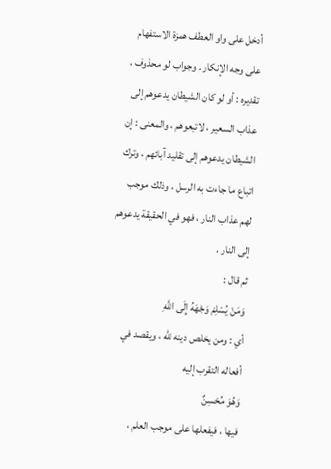أدخل على واو العطف همزة الاستفهام على وجه الإنكار . وجواب لو محذوف ، تقديره : أو لو كان الشيطان يدعوهم إلى عذاب السعير ، لاتبعوهم ، والمعنى : إن الشيطان يدعوهم إلى تقليد آبائهم ، وترك اتباع ما جاءت به الرسل ، وذلك موجب لهم عذاب النار ، فهو في الحقيقة يدعوهم إلى النار .
ثم قال :
وَمَنْ يُسْلِمْ وَجْهَهُ إِلَى اللَّهِ
أي : ومن يخلص دينه للّه ، ويقصد في أفعاله التقرب إليه
وَهُوَ مُحْسِنٌ
فيها ، فيفعلها على موجب العلم ،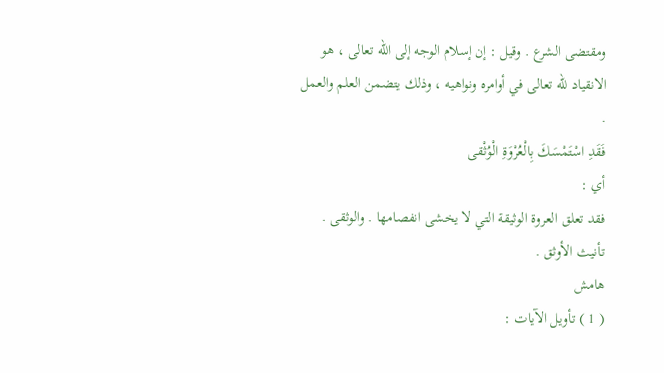ومقتضى الشرع . وقيل : إن إسلام الوجه إلى اللّه تعالى ، هو الانقياد للّه تعالى في أوامره ونواهيه ، وذلك يتضمن العلم والعمل .
فَقَدِ اسْتَمْسَكَ بِالْعُرْوَةِ الْوُثْقى
أي :
فقد تعلق العروة الوثيقة التي لا يخشى انفصامها . والوثقى . تأنيث الأوثق .
هامش
( 1 ) تأويل الآيات :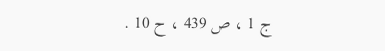ج 1 ، ص 439 ، ح 10 .